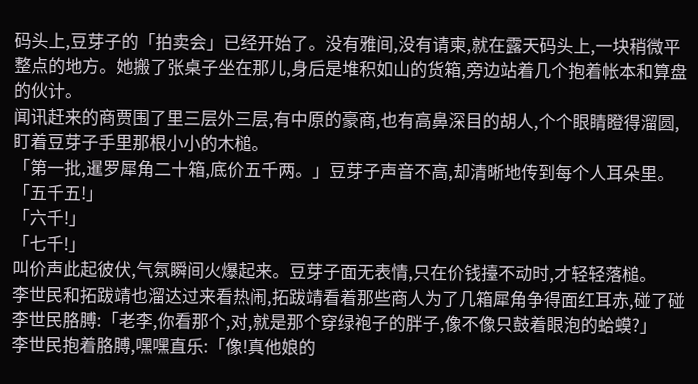码头上,豆芽子的「拍卖会」已经开始了。没有雅间,没有请柬,就在露天码头上,一块稍微平整点的地方。她搬了张桌子坐在那儿,身后是堆积如山的货箱,旁边站着几个抱着帐本和算盘的伙计。
闻讯赶来的商贾围了里三层外三层,有中原的豪商,也有高鼻深目的胡人,个个眼睛瞪得溜圆,盯着豆芽子手里那根小小的木槌。
「第一批,暹罗犀角二十箱,底价五千两。」豆芽子声音不高,却清晰地传到每个人耳朵里。
「五千五!」
「六千!」
「七千!」
叫价声此起彼伏,气氛瞬间火爆起来。豆芽子面无表情,只在价钱擡不动时,才轻轻落槌。
李世民和拓跋靖也溜达过来看热闹,拓跋靖看着那些商人为了几箱犀角争得面红耳赤,碰了碰李世民胳膊:「老李,你看那个,对,就是那个穿绿袍子的胖子,像不像只鼓着眼泡的蛤蟆?」
李世民抱着胳膊,嘿嘿直乐:「像!真他娘的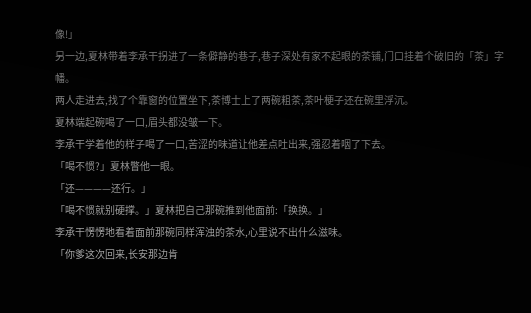像!」
另一边,夏林带着李承干拐进了一条僻静的巷子,巷子深处有家不起眼的茶铺,门口挂着个破旧的「茶」字幡。
两人走进去,找了个靠窗的位置坐下,茶博士上了两碗粗茶,茶叶梗子还在碗里浮沉。
夏林端起碗喝了一口,眉头都没皱一下。
李承干学着他的样子喝了一口,苦涩的味道让他差点吐出来,强忍着咽了下去。
「喝不惯?」夏林瞥他一眼。
「还————还行。」
「喝不惯就别硬撑。」夏林把自己那碗推到他面前:「换换。」
李承干愣愣地看着面前那碗同样浑浊的茶水,心里说不出什么滋味。
「你爹这次回来,长安那边肯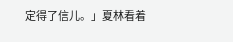定得了信儿。」夏林看着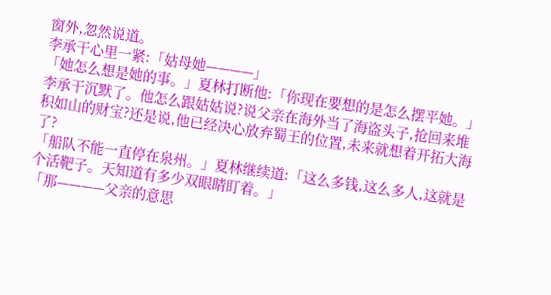窗外,忽然说道。
李承干心里一紧:「姑母她————」
「她怎么想是她的事。」夏林打断他:「你现在要想的是怎么摆平她。」
李承干沉默了。他怎么跟姑姑说?说父亲在海外当了海盗头子,抢回来堆积如山的财宝?还是说,他已经决心放弃蜀王的位置,未来就想着开拓大海了?
「船队不能一直停在泉州。」夏林继续道:「这么多钱,这么多人,这就是个活靶子。天知道有多少双眼睛盯着。」
「那————父亲的意思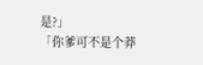是?」
「你爹可不是个莽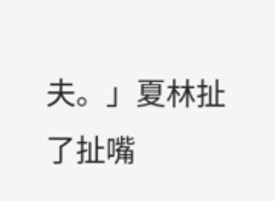夫。」夏林扯了扯嘴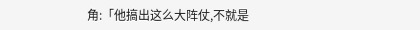角:「他搞出这么大阵仗,不就是